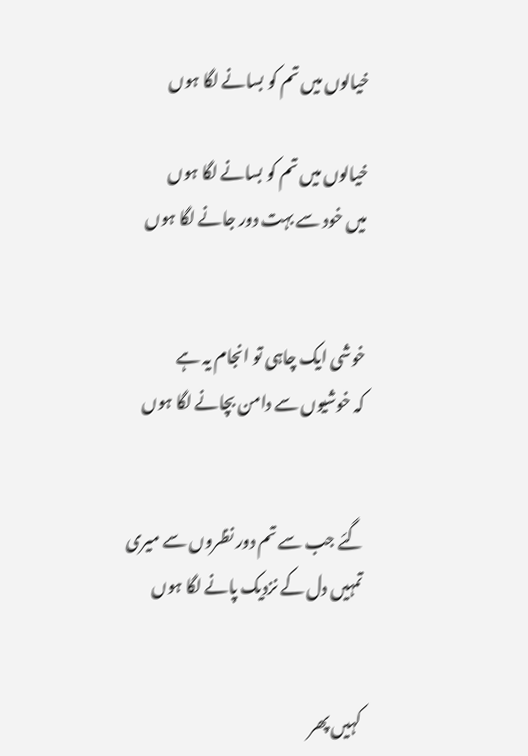خیالوں میں تم کو بسانے لگا ہوں

خیالوں میں تم کو بسانے لگا ہوں
میں خود سے بہت دور جانے لگا ہوں


خوشی ایک چاہی تو انجام یہ ہے
کہ خوشیوں سے دامن بچانے لگا ہوں


گئے جب سے تم دور نظروں سے میری
تمہیں دل کے نزدیک پانے لگا ہوں


کہیں پھر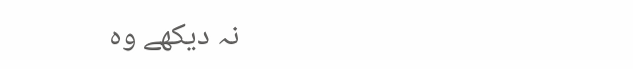نہ دیکھے وہ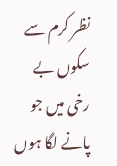نظر کرم سے
سکوں بے رخی میں جو پانے لگا ہوں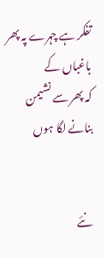تفکر ہے چہرے پہ پھر باغباں کے
کہ پھر سے نشیمن بنانے لگا ہوں


نئے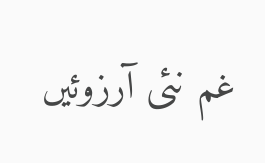غم نئی آرزوئیں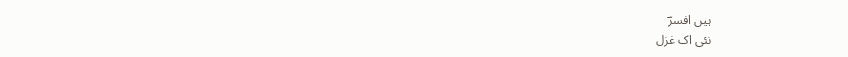ہیں افسرؔ
نئی اک غزل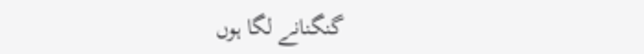گنگنانے لگا ہوں